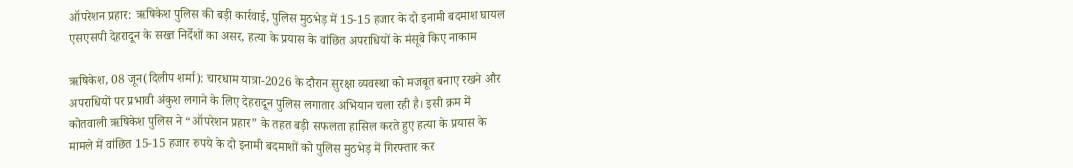ऑपरेशन प्रहार: ऋषिकेश पुलिस की बड़ी कार्रवाई, पुलिस मुठभेड़ में 15-15 हजार के दो इनामी बदमाश घायल
एसएसपी देहरादून के सख्त निर्देशों का असर, हत्या के प्रयास के वांछित अपराधियों के मंसूबे किए नाकाम

ऋषिकेश, 08 जून(दिलीप शर्मा): चारधाम यात्रा-2026 के दौरान सुरक्षा व्यवस्था को मजबूत बनाए रखने और अपराधियों पर प्रभावी अंकुश लगाने के लिए देहरादून पुलिस लगातार अभियान चला रही है। इसी क्रम में कोतवाली ऋषिकेश पुलिस ने “ऑपरेशन प्रहार” के तहत बड़ी सफलता हासिल करते हुए हत्या के प्रयास के मामले में वांछित 15-15 हजार रुपये के दो इनामी बदमाशों को पुलिस मुठभेड़ में गिरफ्तार कर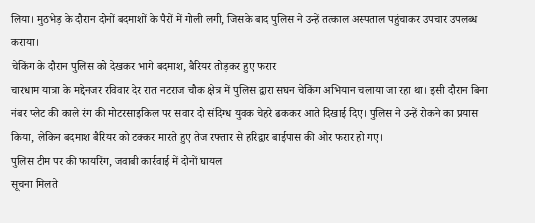लिया। मुठभेड़ के दौरान दोनों बदमाशों के पैरों में गोली लगी, जिसके बाद पुलिस ने उन्हें तत्काल अस्पताल पहुंचाकर उपचार उपलब्ध कराया।
चेकिंग के दौरान पुलिस को देखकर भागे बदमाश, बैरियर तोड़कर हुए फरार
चारधाम यात्रा के मद्देनजर रविवार देर रात नटराज चौक क्षेत्र में पुलिस द्वारा सघन चेकिंग अभियान चलाया जा रहा था। इसी दौरान बिना नंबर प्लेट की काले रंग की मोटरसाइकिल पर सवार दो संदिग्ध युवक चेहरे ढककर आते दिखाई दिए। पुलिस ने उन्हें रोकने का प्रयास किया, लेकिन बदमाश बैरियर को टक्कर मारते हुए तेज रफ्तार से हरिद्वार बाईपास की ओर फरार हो गए।
पुलिस टीम पर की फायरिंग, जवाबी कार्रवाई में दोनों घायल
सूचना मिलते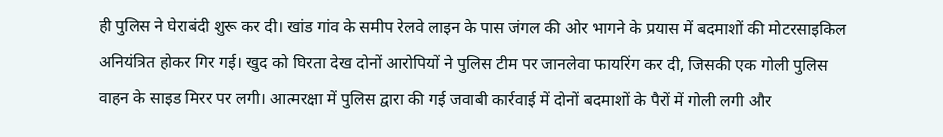ही पुलिस ने घेराबंदी शुरू कर दी। खांड गांव के समीप रेलवे लाइन के पास जंगल की ओर भागने के प्रयास में बदमाशों की मोटरसाइकिल अनियंत्रित होकर गिर गई। खुद को घिरता देख दोनों आरोपियों ने पुलिस टीम पर जानलेवा फायरिंग कर दी, जिसकी एक गोली पुलिस वाहन के साइड मिरर पर लगी। आत्मरक्षा में पुलिस द्वारा की गई जवाबी कार्रवाई में दोनों बदमाशों के पैरों में गोली लगी और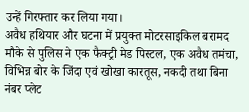उन्हें गिरफ्तार कर लिया गया।
अवैध हथियार और घटना में प्रयुक्त मोटरसाइकिल बरामद
मौके से पुलिस ने एक फैक्ट्री मेड पिस्टल, एक अवैध तमंचा, विभिन्न बोर के जिंदा एवं खोखा कारतूस, नकदी तथा बिना नंबर प्लेट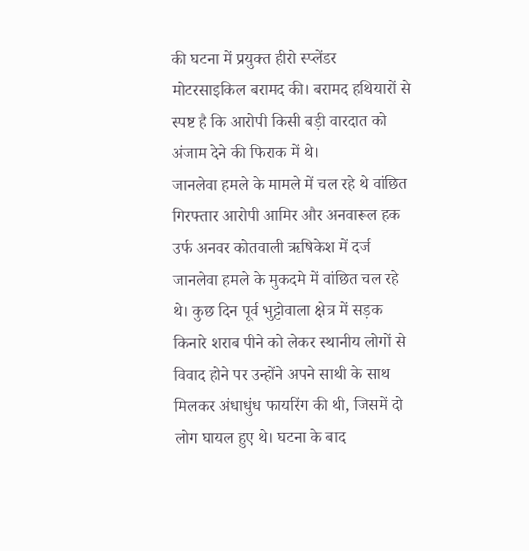की घटना में प्रयुक्त हीरो स्प्लेंडर मोटरसाइकिल बरामद की। बरामद हथियारों से स्पष्ट है कि आरोपी किसी बड़ी वारदात को अंजाम देने की फिराक में थे।
जानलेवा हमले के मामले में चल रहे थे वांछित
गिरफ्तार आरोपी आमिर और अनवारूल हक उर्फ अनवर कोतवाली ऋषिकेश में दर्ज जानलेवा हमले के मुकदमे में वांछित चल रहे थे। कुछ दिन पूर्व भुट्टोवाला क्षेत्र में सड़क किनारे शराब पीने को लेकर स्थानीय लोगों से विवाद होने पर उन्होंने अपने साथी के साथ मिलकर अंधाधुंध फायरिंग की थी, जिसमें दो लोग घायल हुए थे। घटना के बाद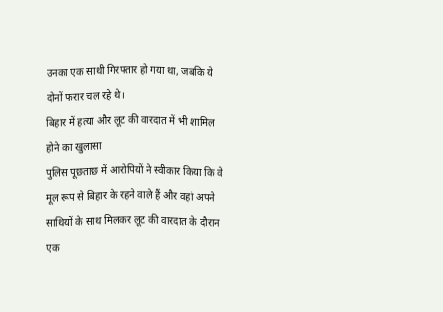उनका एक साथी गिरफ्तार हो गया था, जबकि ये दोनों फरार चल रहे थे।
बिहार में हत्या और लूट की वारदात में भी शामिल होने का खुलासा
पुलिस पूछताछ में आरोपियों ने स्वीकार किया कि वे मूल रूप से बिहार के रहने वाले हैं और वहां अपने साथियों के साथ मिलकर लूट की वारदात के दौरान एक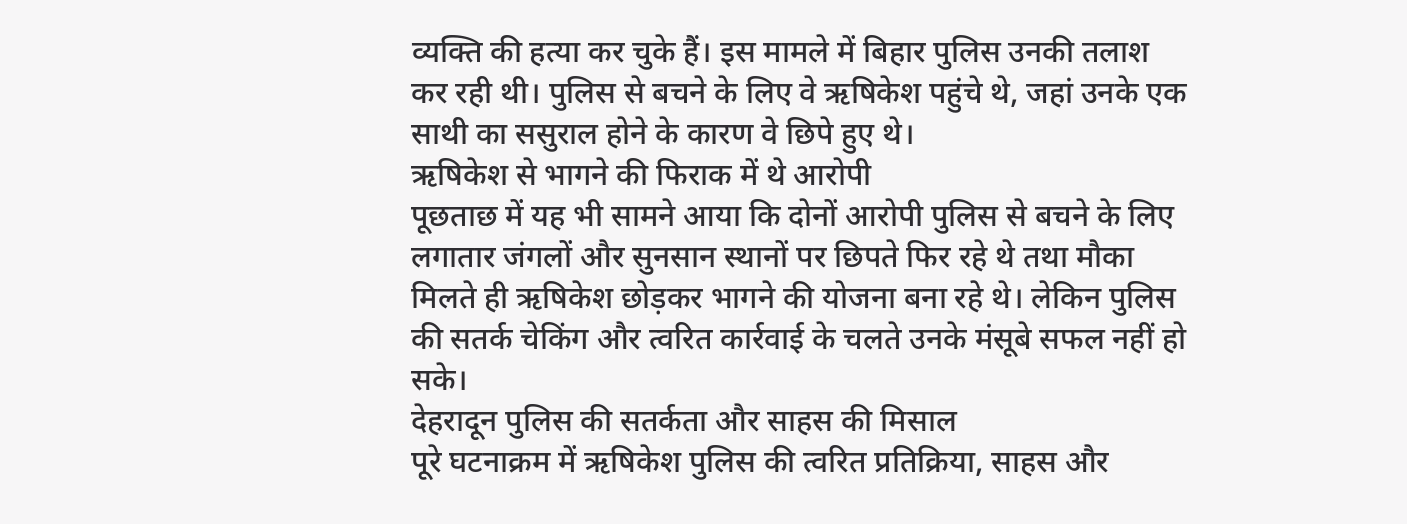व्यक्ति की हत्या कर चुके हैं। इस मामले में बिहार पुलिस उनकी तलाश कर रही थी। पुलिस से बचने के लिए वे ऋषिकेश पहुंचे थे, जहां उनके एक साथी का ससुराल होने के कारण वे छिपे हुए थे।
ऋषिकेश से भागने की फिराक में थे आरोपी
पूछताछ में यह भी सामने आया कि दोनों आरोपी पुलिस से बचने के लिए लगातार जंगलों और सुनसान स्थानों पर छिपते फिर रहे थे तथा मौका मिलते ही ऋषिकेश छोड़कर भागने की योजना बना रहे थे। लेकिन पुलिस की सतर्क चेकिंग और त्वरित कार्रवाई के चलते उनके मंसूबे सफल नहीं हो सके।
देहरादून पुलिस की सतर्कता और साहस की मिसाल
पूरे घटनाक्रम में ऋषिकेश पुलिस की त्वरित प्रतिक्रिया, साहस और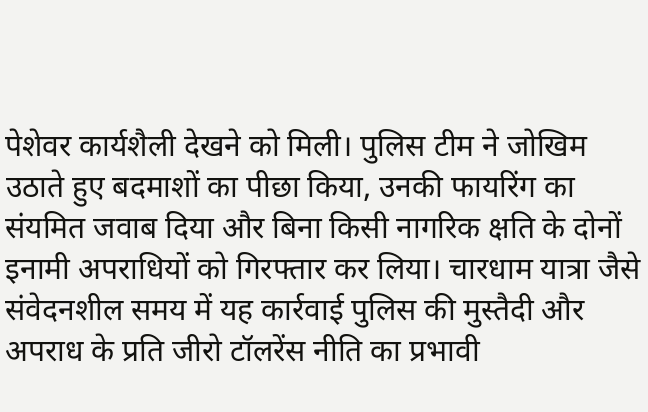पेशेवर कार्यशैली देखने को मिली। पुलिस टीम ने जोखिम उठाते हुए बदमाशों का पीछा किया, उनकी फायरिंग का संयमित जवाब दिया और बिना किसी नागरिक क्षति के दोनों इनामी अपराधियों को गिरफ्तार कर लिया। चारधाम यात्रा जैसे संवेदनशील समय में यह कार्रवाई पुलिस की मुस्तैदी और अपराध के प्रति जीरो टॉलरेंस नीति का प्रभावी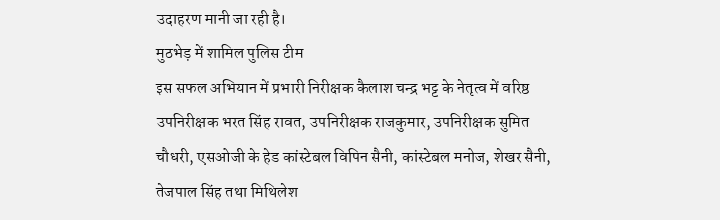उदाहरण मानी जा रही है।
मुठभेड़ में शामिल पुलिस टीम
इस सफल अभियान में प्रभारी निरीक्षक कैलाश चन्द्र भट्ट के नेतृत्व में वरिष्ठ उपनिरीक्षक भरत सिंह रावत, उपनिरीक्षक राजकुमार, उपनिरीक्षक सुमित चौधरी, एसओजी के हेड कांस्टेबल विपिन सैनी, कांस्टेबल मनोज, शेखर सैनी, तेजपाल सिंह तथा मिथिलेश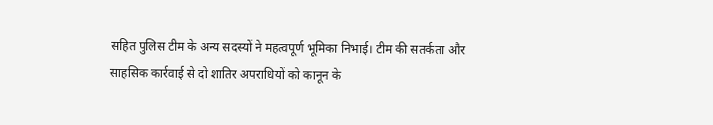सहित पुलिस टीम के अन्य सदस्यों ने महत्वपूर्ण भूमिका निभाई। टीम की सतर्कता और साहसिक कार्रवाई से दो शातिर अपराधियों को कानून के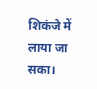शिकंजे में लाया जा सका।